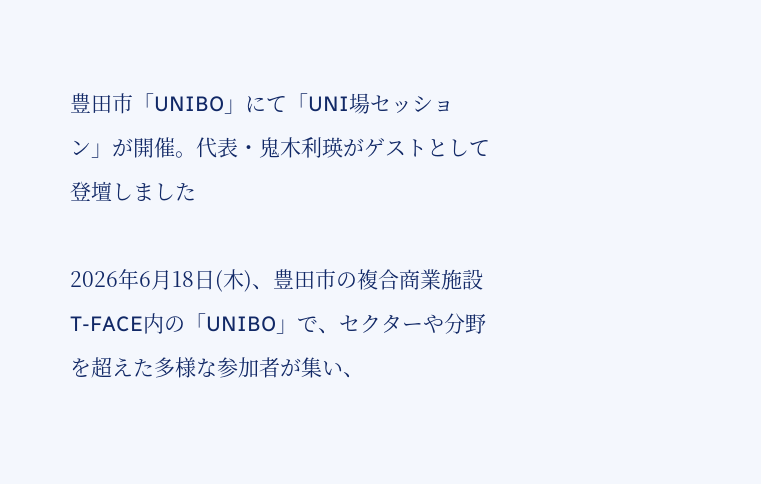豊田市「UNIBO」にて「UNI場セッション」が開催。代表・鬼木利瑛がゲストとして登壇しました

2026年6月18日(木)、豊田市の複合商業施設T-FACE内の「UNIBO」で、セクターや分野を超えた多様な参加者が集い、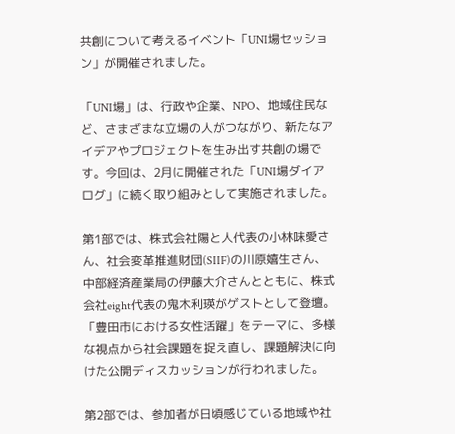共創について考えるイベント「UNI場セッション」が開催されました。

「UNI場」は、行政や企業、NPO、地域住民など、さまざまな立場の人がつながり、新たなアイデアやプロジェクトを生み出す共創の場です。今回は、2月に開催された「UNI場ダイアログ」に続く取り組みとして実施されました。

第1部では、株式会社陽と人代表の小林味愛さん、社会変革推進財団(SIIF)の川原嬉生さん、中部経済産業局の伊藤大介さんとともに、株式会社eight代表の鬼木利瑛がゲストとして登壇。「豊田市における女性活躍」をテーマに、多様な視点から社会課題を捉え直し、課題解決に向けた公開ディスカッションが行われました。

第2部では、参加者が日頃感じている地域や社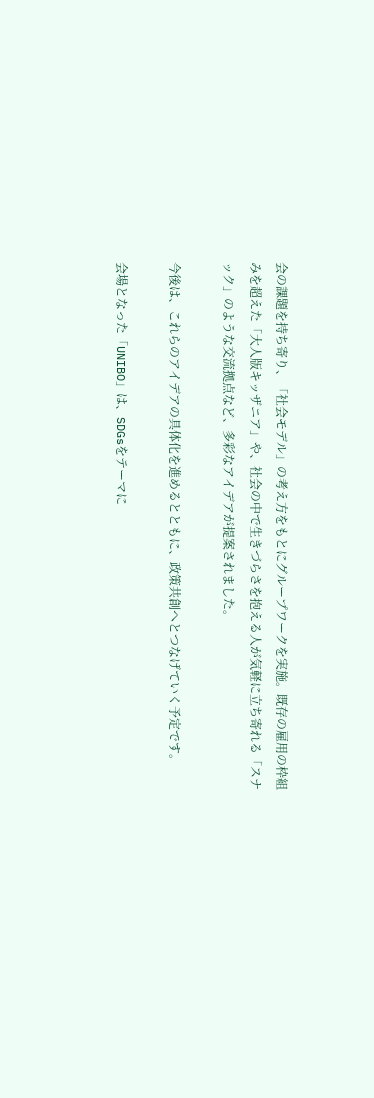会の課題を持ち寄り、「社会モデル」の考え方をもとにグループワークを実施。既存の雇用の枠組みを超えた「大人版キッザニア」や、社会の中で生きづらさを抱える人が気軽に立ち寄れる「スナック」のような交流拠点など、多彩なアイデアが提案されました。

今後は、これらのアイデアの具体化を進めるとともに、政策共創へとつなげていく予定です。

会場となった「UNIBO」は、SDGsをテーマに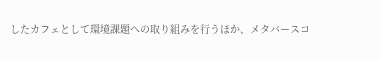したカフェとして環境課題への取り組みを行うほか、メタバースコ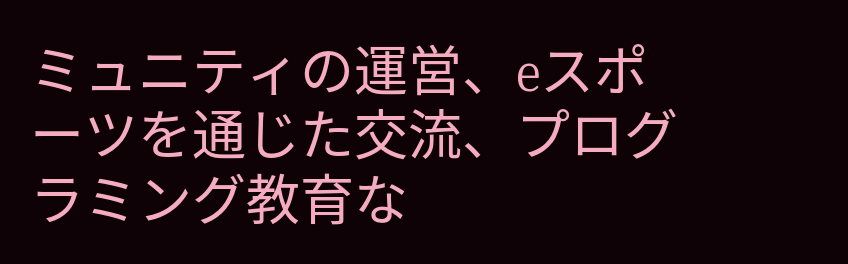ミュニティの運営、eスポーツを通じた交流、プログラミング教育な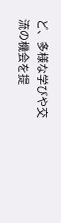ど、多様な学びや交流の機会を提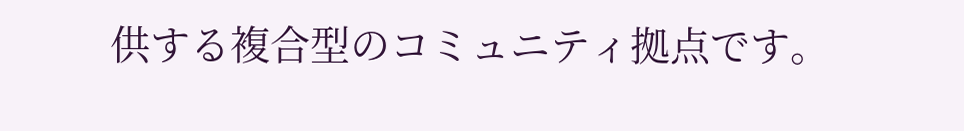供する複合型のコミュニティ拠点です。